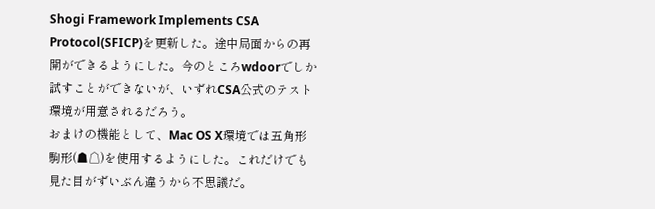Shogi Framework Implements CSA Protocol(SFICP)を更新した。途中局面からの再開ができるようにした。今のところwdoorでしか試すことができないが、いずれCSA公式のテスト環境が用意されるだろう。
おまけの機能として、Mac OS X環境では五角形駒形(☗☖)を使用するようにした。これだけでも見た目がずいぶん違うから不思議だ。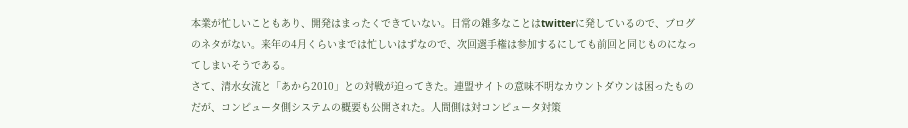本業が忙しいこともあり、開発はまったくできていない。日常の雑多なことはtwitterに発しているので、ブログのネタがない。来年の4月くらいまでは忙しいはずなので、次回選手権は参加するにしても前回と同じものになってしまいそうである。
さて、清水女流と「あから2010」との対戦が迫ってきた。連盟サイトの意味不明なカウントダウンは困ったものだが、コンピュータ側システムの概要も公開された。人間側は対コンピュータ対策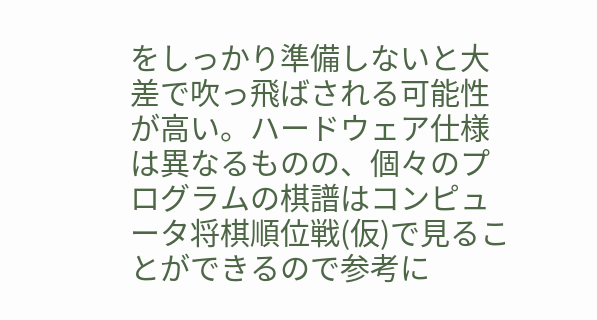をしっかり準備しないと大差で吹っ飛ばされる可能性が高い。ハードウェア仕様は異なるものの、個々のプログラムの棋譜はコンピュータ将棋順位戦(仮)で見ることができるので参考に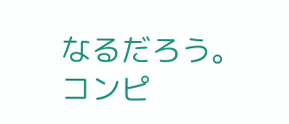なるだろう。
コンピ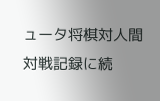ュータ将棋対人間 対戦記録に続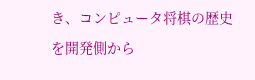き、コンピュータ将棋の歴史を開発側から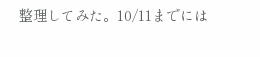整理してみた。10/11までには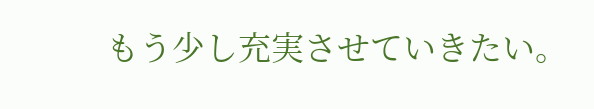もう少し充実させていきたい。